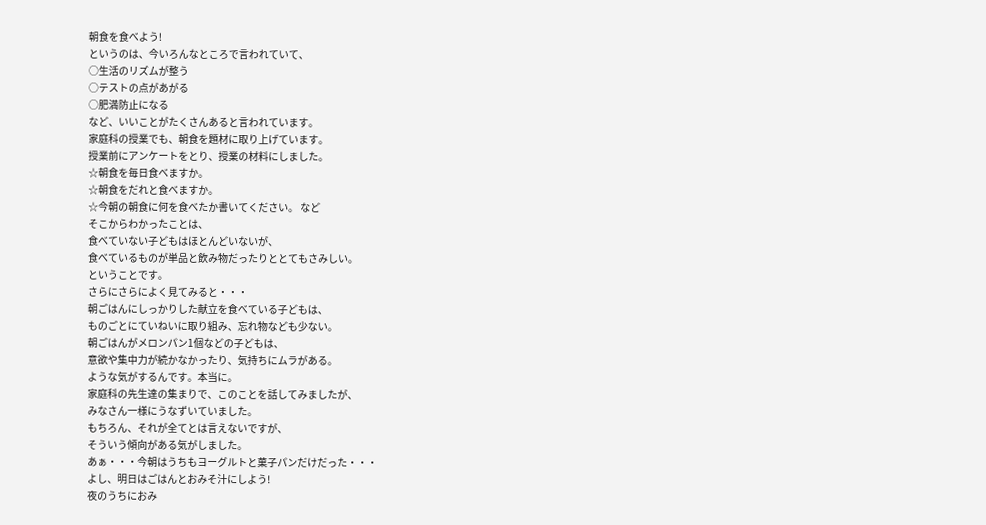朝食を食べよう!
というのは、今いろんなところで言われていて、
○生活のリズムが整う
○テストの点があがる
○肥満防止になる
など、いいことがたくさんあると言われています。
家庭科の授業でも、朝食を題材に取り上げています。
授業前にアンケートをとり、授業の材料にしました。
☆朝食を毎日食べますか。
☆朝食をだれと食べますか。
☆今朝の朝食に何を食べたか書いてください。 など
そこからわかったことは、
食べていない子どもはほとんどいないが、
食べているものが単品と飲み物だったりととてもさみしい。
ということです。
さらにさらによく見てみると・・・
朝ごはんにしっかりした献立を食べている子どもは、
ものごとにていねいに取り組み、忘れ物なども少ない。
朝ごはんがメロンパン1個などの子どもは、
意欲や集中力が続かなかったり、気持ちにムラがある。
ような気がするんです。本当に。
家庭科の先生達の集まりで、このことを話してみましたが、
みなさん一様にうなずいていました。
もちろん、それが全てとは言えないですが、
そういう傾向がある気がしました。
あぁ・・・今朝はうちもヨーグルトと菓子パンだけだった・・・
よし、明日はごはんとおみそ汁にしよう!
夜のうちにおみ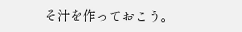そ汁を作っておこう。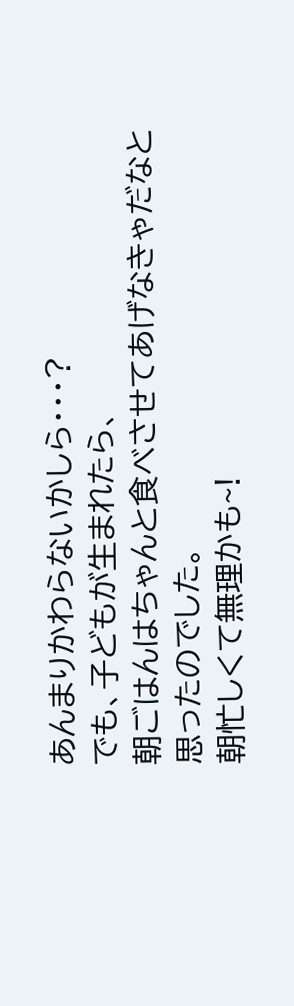あんまりかわらないかしら・・・?
でも、子どもが生まれたら、
朝ごはんはちゃんと食べさせてあげなきゃだなと思ったのでした。
朝忙しくて無理かも~!